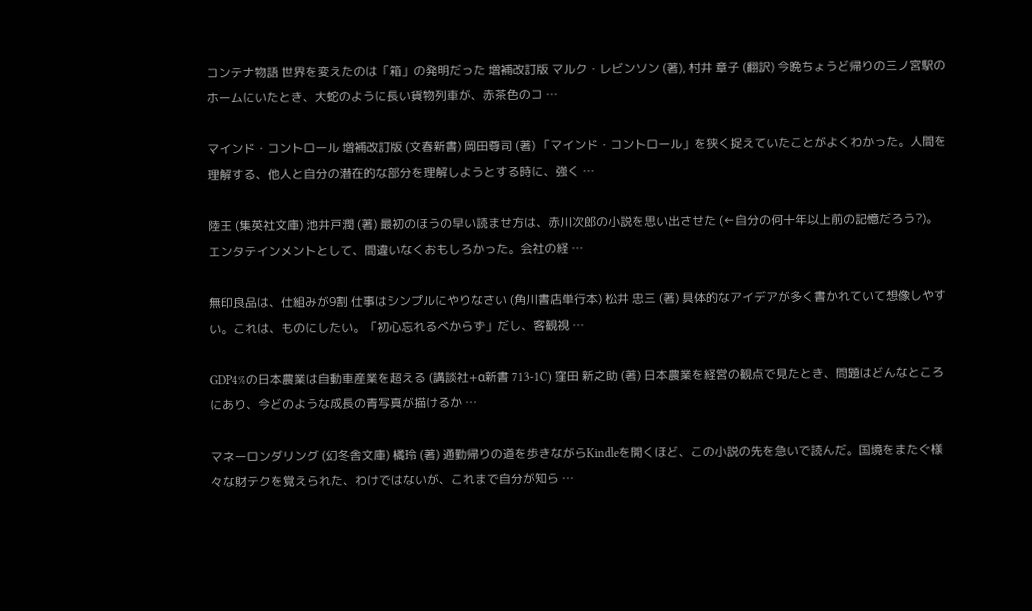コンテナ物語 世界を変えたのは「箱」の発明だった 増補改訂版 マルク・レビンソン (著), 村井 章子 (翻訳) 今晩ちょうど帰りの三ノ宮駅のホームにいたとき、大蛇のように長い貨物列車が、赤茶色のコ …

マインド・コントロール 増補改訂版 (文春新書) 岡田尊司 (著) 「マインド・コントロール」を狭く捉えていたことがよくわかった。人間を理解する、他人と自分の潜在的な部分を理解しようとする時に、強く …

陸王 (集英社文庫) 池井戸潤 (著) 最初のほうの早い読ませ方は、赤川次郎の小説を思い出させた (←自分の何十年以上前の記憶だろう?)。エンタテインメントとして、間違いなくおもしろかった。会社の経 …

無印良品は、仕組みが9割 仕事はシンプルにやりなさい (角川書店単行本) 松井 忠三 (著) 具体的なアイデアが多く書かれていて想像しやすい。これは、ものにしたい。「初心忘れるべからず」だし、客観視 …

GDP4%の日本農業は自動車産業を超える (講談社+α新書 713-1C) 窪田 新之助 (著) 日本農業を経営の観点で見たとき、問題はどんなところにあり、今どのような成長の青写真が描けるか …

マネーロンダリング (幻冬舎文庫) 橘玲 (著) 通勤帰りの道を歩きながらKindleを開くほど、この小説の先を急いで読んだ。国境をまたぐ様々な財テクを覚えられた、わけではないが、これまで自分が知ら …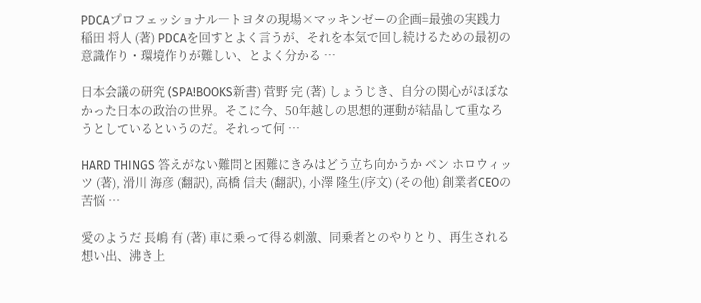PDCAプロフェッショナル―トヨタの現場×マッキンゼーの企画=最強の実践力 稲田 将人 (著) PDCAを回すとよく言うが、それを本気で回し続けるための最初の意識作り・環境作りが難しい、とよく分かる …

日本会議の研究 (SPA!BOOKS新書) 菅野 完 (著) しょうじき、自分の関心がほぼなかった日本の政治の世界。そこに今、50年越しの思想的運動が結晶して重なろうとしているというのだ。それって何 …

HARD THINGS 答えがない難問と困難にきみはどう立ち向かうか ベン ホロウィッツ (著), 滑川 海彦 (翻訳), 高橋 信夫 (翻訳), 小澤 隆生(序文) (その他) 創業者CEOの苦悩 …

愛のようだ 長嶋 有 (著) 車に乗って得る刺激、同乗者とのやりとり、再生される想い出、沸き上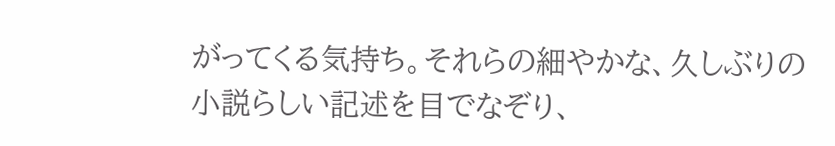がってくる気持ち。それらの細やかな、久しぶりの小説らしい記述を目でなぞり、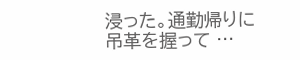浸った。通勤帰りに吊革を握って …